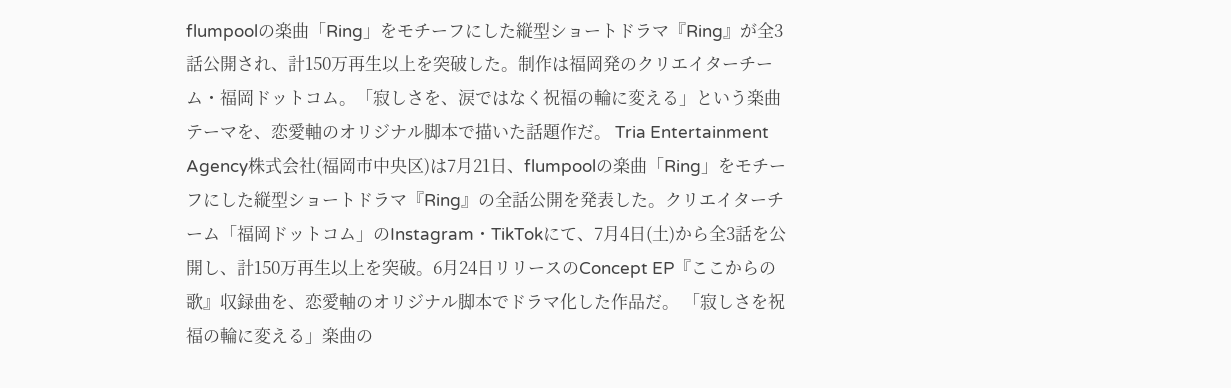flumpoolの楽曲「Ring」をモチーフにした縦型ショートドラマ『Ring』が全3話公開され、計150万再生以上を突破した。制作は福岡発のクリエイターチーム・福岡ドットコム。「寂しさを、涙ではなく祝福の輪に変える」という楽曲テーマを、恋愛軸のオリジナル脚本で描いた話題作だ。 Tria Entertainment Agency株式会社(福岡市中央区)は7月21日、flumpoolの楽曲「Ring」をモチーフにした縦型ショートドラマ『Ring』の全話公開を発表した。クリエイターチーム「福岡ドットコム」のInstagram・TikTokにて、7月4日(土)から全3話を公開し、計150万再生以上を突破。6月24日リリースのConcept EP『ここからの歌』収録曲を、恋愛軸のオリジナル脚本でドラマ化した作品だ。 「寂しさを祝福の輪に変える」楽曲の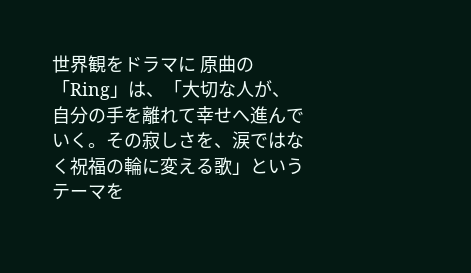世界観をドラマに 原曲の「Ring」は、「大切な人が、自分の手を離れて幸せへ進んでいく。その寂しさを、涙ではなく祝福の輪に変える歌」というテーマを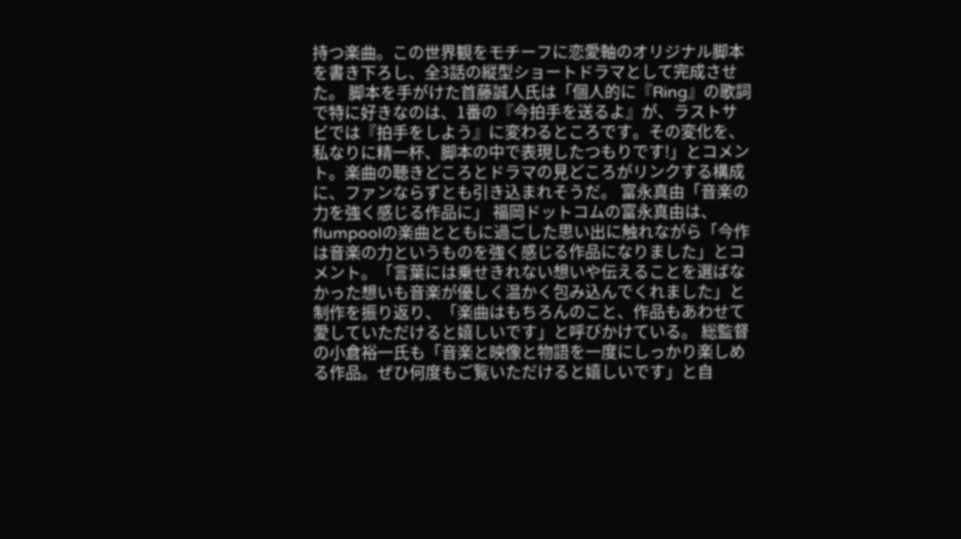持つ楽曲。この世界観をモチーフに恋愛軸のオリジナル脚本を書き下ろし、全3話の縦型ショートドラマとして完成させた。 脚本を手がけた首藤誠人氏は「個人的に『Ring』の歌詞で特に好きなのは、1番の『今拍手を送るよ』が、ラストサビでは『拍手をしよう』に変わるところです。その変化を、私なりに精一杯、脚本の中で表現したつもりです!」とコメント。楽曲の聴きどころとドラマの見どころがリンクする構成に、ファンならずとも引き込まれそうだ。 富永真由「音楽の力を強く感じる作品に」 福岡ドットコムの富永真由は、flumpoolの楽曲とともに過ごした思い出に触れながら「今作は音楽の力というものを強く感じる作品になりました」とコメント。「言葉には乗せきれない想いや伝えることを選ばなかった想いも音楽が優しく温かく包み込んでくれました」と制作を振り返り、「楽曲はもちろんのこと、作品もあわせて愛していただけると嬉しいです」と呼びかけている。 総監督の小倉裕一氏も「音楽と映像と物語を一度にしっかり楽しめる作品。ぜひ何度もご覧いただけると嬉しいです」と自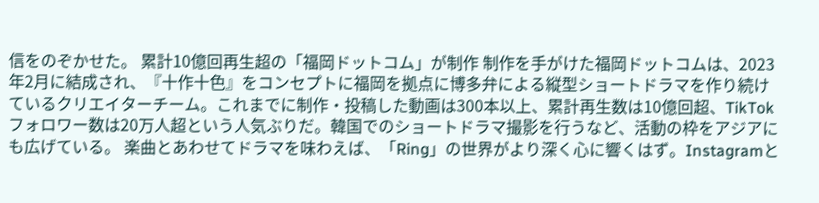信をのぞかせた。 累計10億回再生超の「福岡ドットコム」が制作 制作を手がけた福岡ドットコムは、2023年2月に結成され、『十作十色』をコンセプトに福岡を拠点に博多弁による縦型ショートドラマを作り続けているクリエイターチーム。これまでに制作・投稿した動画は300本以上、累計再生数は10億回超、TikTokフォロワー数は20万人超という人気ぶりだ。韓国でのショートドラマ撮影を行うなど、活動の枠をアジアにも広げている。 楽曲とあわせてドラマを味わえば、「Ring」の世界がより深く心に響くはず。Instagramと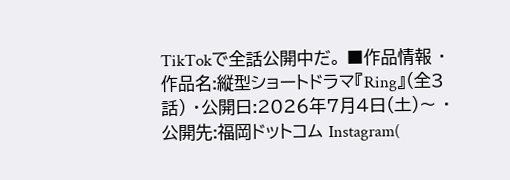TikTokで全話公開中だ。 ■作品情報 ・作品名:縦型ショートドラマ『Ring』(全3話) ・公開日:2026年7月4日(土)〜 ・公開先:福岡ドットコム Instagram(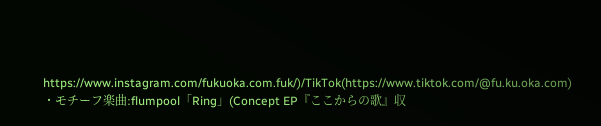https://www.instagram.com/fukuoka.com.fuk/)/TikTok(https://www.tiktok.com/@fu.ku.oka.com) ・モチーフ楽曲:flumpool「Ring」(Concept EP『ここからの歌』収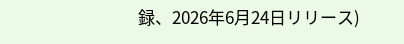録、2026年6月24日リリース)